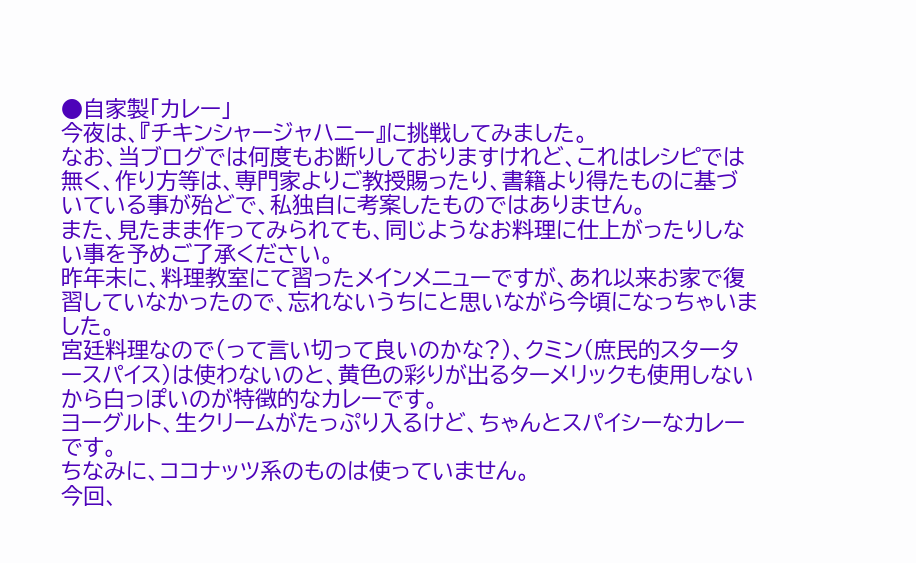●自家製「カレー」
今夜は、『チキンシャージャハニー』に挑戦してみました。
なお、当ブログでは何度もお断りしておりますけれど、これはレシピでは無く、作り方等は、専門家よりご教授賜ったり、書籍より得たものに基づいている事が殆どで、私独自に考案したものではありません。
また、見たまま作ってみられても、同じようなお料理に仕上がったりしない事を予めご了承ください。
昨年末に、料理教室にて習ったメインメニューですが、あれ以来お家で復習していなかったので、忘れないうちにと思いながら今頃になっちゃいました。
宮廷料理なので(って言い切って良いのかな?)、クミン(庶民的スタータースパイス)は使わないのと、黄色の彩りが出るターメリックも使用しないから白っぽいのが特徴的なカレーです。
ヨーグルト、生クリームがたっぷり入るけど、ちゃんとスパイシーなカレーです。
ちなみに、ココナッツ系のものは使っていません。
今回、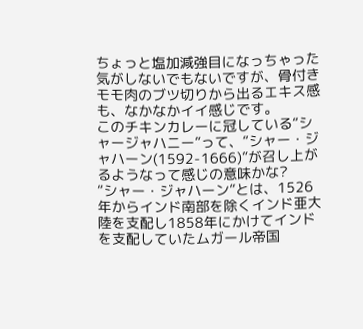ちょっと塩加減強目になっちゃった気がしないでもないですが、骨付きモモ肉のブツ切りから出るエキス感も、なかなかイイ感じです。
このチキンカレーに冠している“シャージャハニー”って、“シャー・ジャハーン(1592-1666)”が召し上がるようなって感じの意味かな?
“シャー・ジャハーン”とは、1526年からインド南部を除くインド亜大陸を支配し1858年にかけてインドを支配していたムガール帝国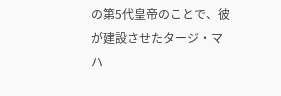の第5代皇帝のことで、彼が建設させたタージ・マハ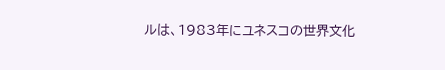ルは、1983年にユネスコの世界文化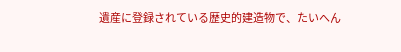遺産に登録されている歴史的建造物で、たいへん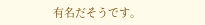有名だそうです。